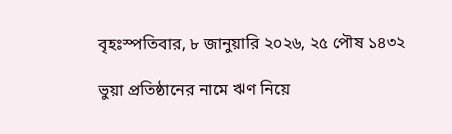বৃহঃস্পতিবার, ৮ জানুয়ারি ২০২৬, ২৫ পৌষ ১৪৩২

ভুয়া প্রতিষ্ঠানের নামে ঋণ নিয়ে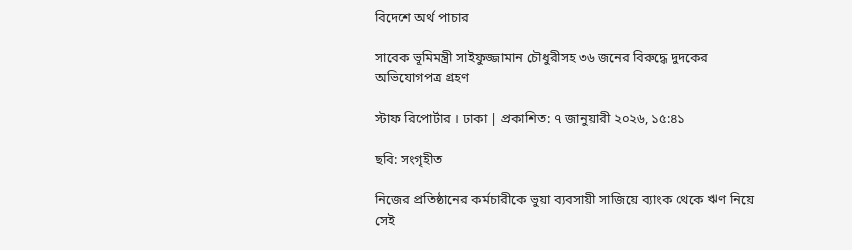বিদেশে অর্থ পাচার

সাবেক ভূমিমন্ত্রী সাইফুজ্জামান চৌধুরীসহ ৩৬ জনের বিরুদ্ধে দুদকের অভিযোগপত্র গ্রহণ

স্টাফ রিপোর্টার । ঢাকা | প্রকাশিত: ৭ জানুয়ারী ২০২৬, ১৫:৪১

ছবি: সংগৃহীত

নিজের প্রতিষ্ঠানের কর্মচারীকে ভুয়া ব্যবসায়ী সাজিয়ে ব্যাংক থেকে ঋণ নিয়ে সেই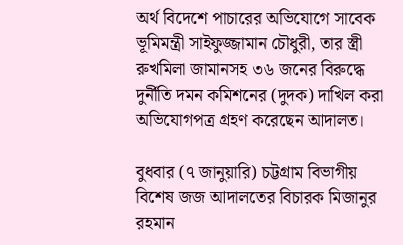অর্থ বিদেশে পাচারের অভিযোগে সাবেক ভূমিমন্ত্রী সাইফুজ্জামান চৌধুরী, তার স্ত্রী রুখমিলা জামানসহ ৩৬ জনের বিরুদ্ধে দুর্নীতি দমন কমিশনের (দুদক) দাখিল করা অভিযোগপত্র গ্রহণ করেছেন আদালত।

বুধবার (৭ জানুয়ারি) চট্টগ্রাম বিভাগীয় বিশেষ জজ আদালতের বিচারক মিজানুর রহমান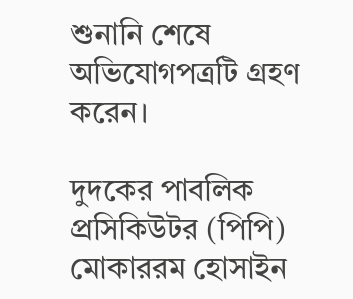শুনানি শেষে অভিযোগপত্রটি গ্রহণ করেন।

দুদকের পাবলিক প্রসিকিউটর (পিপি) মোকাররম হোসাইন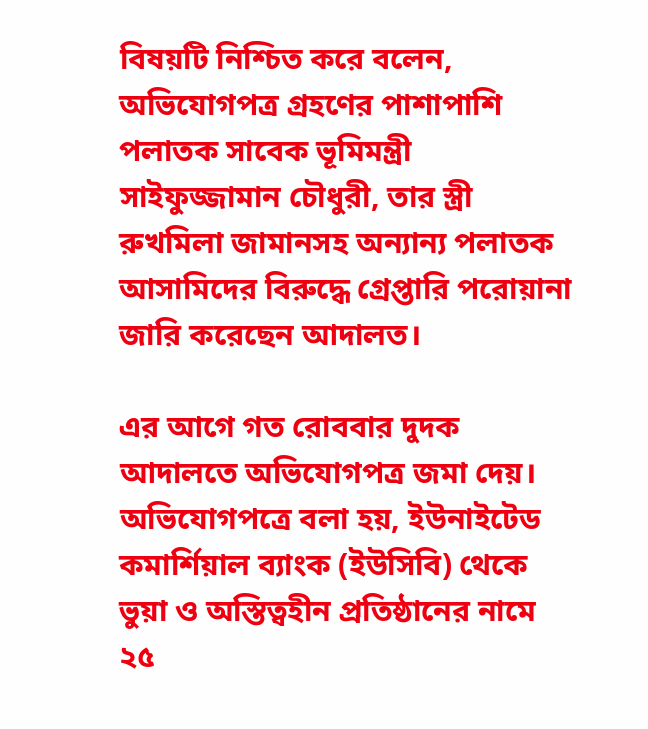বিষয়টি নিশ্চিত করে বলেন, অভিযোগপত্র গ্রহণের পাশাপাশি পলাতক সাবেক ভূমিমন্ত্রী সাইফুজ্জামান চৌধুরী, তার স্ত্রী রুখমিলা জামানসহ অন্যান্য পলাতক আসামিদের বিরুদ্ধে গ্রেপ্তারি পরোয়ানা জারি করেছেন আদালত।

এর আগে গত রোববার দুদক আদালতে অভিযোগপত্র জমা দেয়। অভিযোগপত্রে বলা হয়, ইউনাইটেড কমার্শিয়াল ব্যাংক (ইউসিবি) থেকে ভুয়া ও অস্তিত্বহীন প্রতিষ্ঠানের নামে ২৫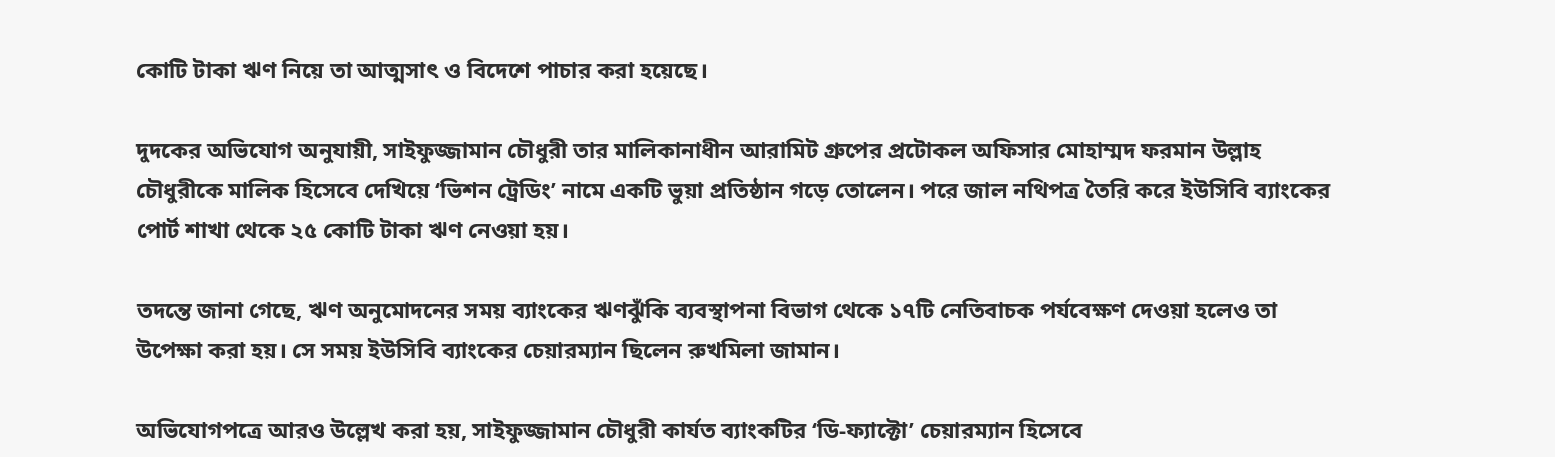কোটি টাকা ঋণ নিয়ে তা আত্মসাৎ ও বিদেশে পাচার করা হয়েছে।

দুদকের অভিযোগ অনুযায়ী, সাইফুজ্জামান চৌধুরী তার মালিকানাধীন আরামিট গ্রুপের প্রটোকল অফিসার মোহাম্মদ ফরমান উল্লাহ চৌধুরীকে মালিক হিসেবে দেখিয়ে ‘ভিশন ট্রেডিং’ নামে একটি ভুয়া প্রতিষ্ঠান গড়ে তোলেন। পরে জাল নথিপত্র তৈরি করে ইউসিবি ব্যাংকের পোর্ট শাখা থেকে ২৫ কোটি টাকা ঋণ নেওয়া হয়।

তদন্তে জানা গেছে, ঋণ অনুমোদনের সময় ব্যাংকের ঋণঝুঁকি ব্যবস্থাপনা বিভাগ থেকে ১৭টি নেতিবাচক পর্যবেক্ষণ দেওয়া হলেও তা উপেক্ষা করা হয়। সে সময় ইউসিবি ব্যাংকের চেয়ারম্যান ছিলেন রুখমিলা জামান।

অভিযোগপত্রে আরও উল্লেখ করা হয়, সাইফুজ্জামান চৌধুরী কার্যত ব্যাংকটির ‘ডি-ফ্যাক্টো’ চেয়ারম্যান হিসেবে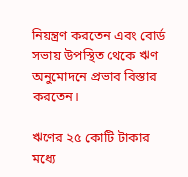নিয়ন্ত্রণ করতেন এবং বোর্ড সভায় উপস্থিত থেকে ঋণ অনুমোদনে প্রভাব বিস্তার করতেন।

ঋণের ২৫ কোটি টাকার মধ্যে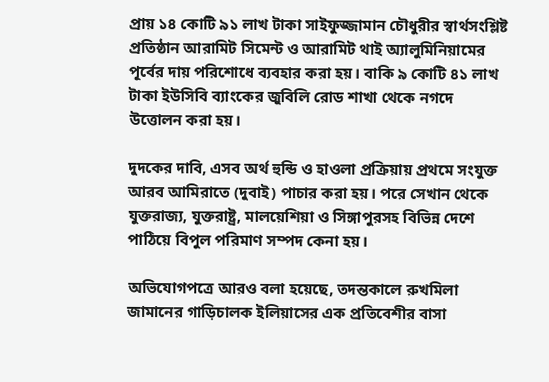প্রায় ১৪ কোটি ৯১ লাখ টাকা সাইফুজ্জামান চৌধুরীর স্বার্থসংশ্লিষ্ট প্রতিষ্ঠান আরামিট সিমেন্ট ও আরামিট থাই অ্যালুমিনিয়ামের পূর্বের দায় পরিশোধে ব্যবহার করা হয়। বাকি ৯ কোটি ৪১ লাখ টাকা ইউসিবি ব্যাংকের জুবিলি রোড শাখা থেকে নগদে উত্তোলন করা হয়।

দুদকের দাবি, এসব অর্থ হুন্ডি ও হাওলা প্রক্রিয়ায় প্রথমে সংযুক্ত আরব আমিরাতে (দুবাই) পাচার করা হয়। পরে সেখান থেকে যুক্তরাজ্য, যুক্তরাষ্ট্র, মালয়েশিয়া ও সিঙ্গাপুরসহ বিভিন্ন দেশে পাঠিয়ে বিপুল পরিমাণ সম্পদ কেনা হয়।

অভিযোগপত্রে আরও বলা হয়েছে, তদন্তকালে রুখমিলা জামানের গাড়িচালক ইলিয়াসের এক প্রতিবেশীর বাসা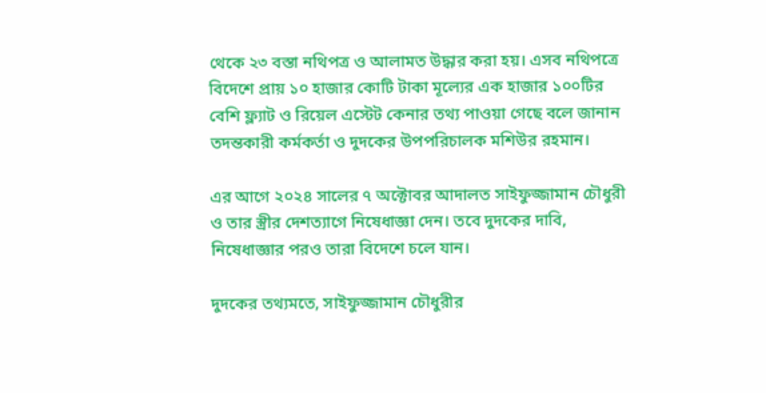থেকে ২৩ বস্তা নথিপত্র ও আলামত উদ্ধার করা হয়। এসব নথিপত্রে বিদেশে প্রায় ১০ হাজার কোটি টাকা মূল্যের এক হাজার ১০০টির বেশি ফ্ল্যাট ও রিয়েল এস্টেট কেনার তথ্য পাওয়া গেছে বলে জানান তদন্তকারী কর্মকর্তা ও দুদকের উপপরিচালক মশিউর রহমান।

এর আগে ২০২৪ সালের ৭ অক্টোবর আদালত সাইফুজ্জামান চৌধুরী ও তার স্ত্রীর দেশত্যাগে নিষেধাজ্ঞা দেন। তবে দুদকের দাবি, নিষেধাজ্ঞার পরও তারা বিদেশে চলে যান।

দুদকের তথ্যমতে, সাইফুজ্জামান চৌধুরীর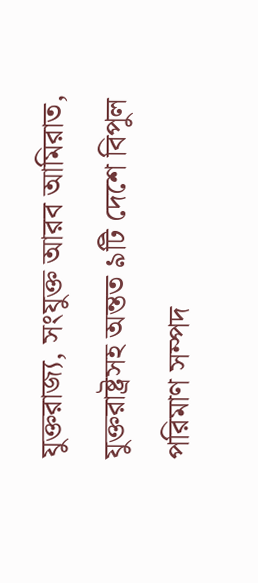যুক্তরাজ্য, সংযুক্ত আরব আমিরাত, যুক্তরাষ্ট্রসহ অন্তত ৯টি দেশে বিপুল পরিমাণ সম্পদ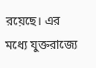রয়েছে। এর মধ্যে যুক্তরাজ্যে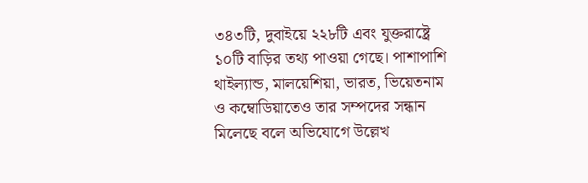৩৪৩টি, দুবাইয়ে ২২৮টি এবং যুক্তরাষ্ট্রে ১০টি বাড়ির তথ্য পাওয়া গেছে। পাশাপাশি থাইল্যান্ড, মালয়েশিয়া, ভারত, ভিয়েতনাম ও কম্বোডিয়াতেও তার সম্পদের সন্ধান মিলেছে বলে অভিযোগে উল্লেখ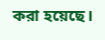করা হয়েছে।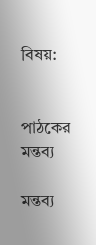বিষয়:


পাঠকের মন্তব্য

মন্তব্য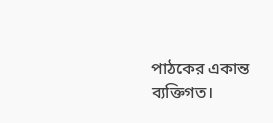পাঠকের একান্ত ব্যক্তিগত।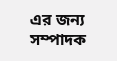এর জন্য সম্পাদক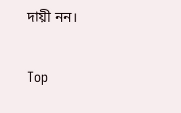দায়ী নন।

Top